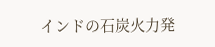インドの石炭火力発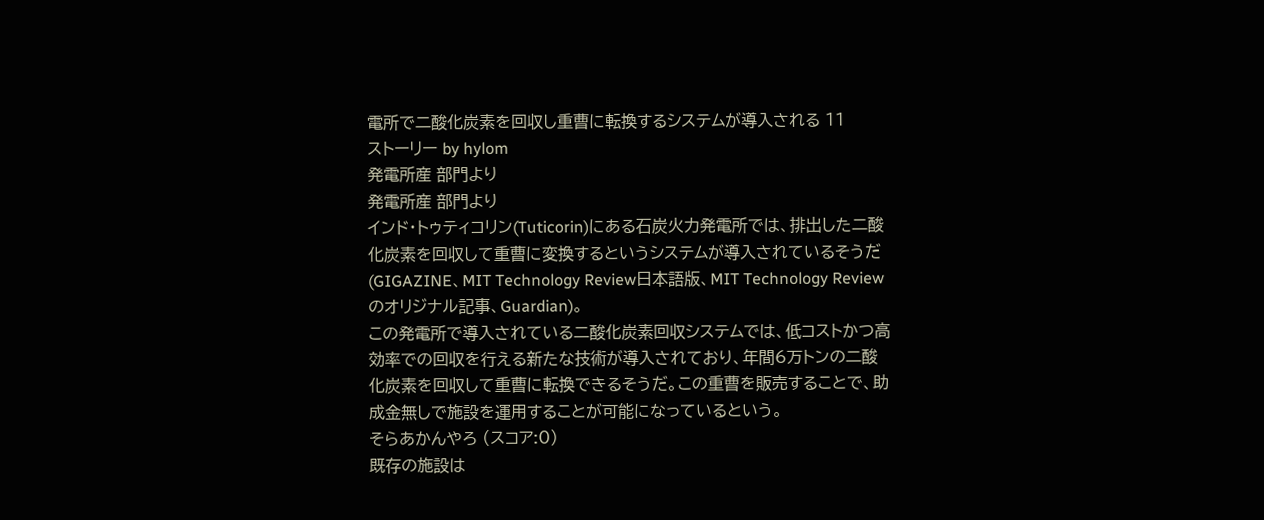電所で二酸化炭素を回収し重曹に転換するシステムが導入される 11
ストーリー by hylom
発電所産 部門より
発電所産 部門より
インド・トゥティコリン(Tuticorin)にある石炭火力発電所では、排出した二酸化炭素を回収して重曹に変換するというシステムが導入されているそうだ(GIGAZINE、MIT Technology Review日本語版、MIT Technology Reviewのオリジナル記事、Guardian)。
この発電所で導入されている二酸化炭素回収システムでは、低コストかつ高効率での回収を行える新たな技術が導入されており、年間6万トンの二酸化炭素を回収して重曹に転換できるそうだ。この重曹を販売することで、助成金無しで施設を運用することが可能になっているという。
そらあかんやろ (スコア:0)
既存の施設は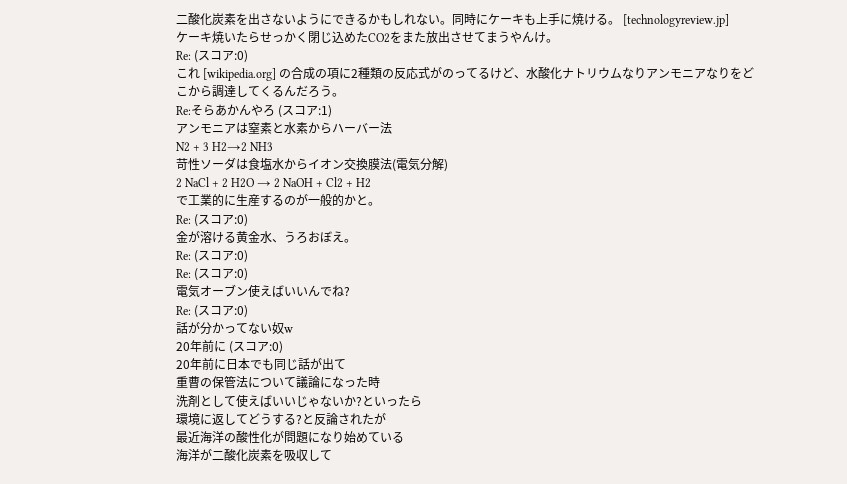二酸化炭素を出さないようにできるかもしれない。同時にケーキも上手に焼ける。 [technologyreview.jp]
ケーキ焼いたらせっかく閉じ込めたCO2をまた放出させてまうやんけ。
Re: (スコア:0)
これ [wikipedia.org] の合成の項に2種類の反応式がのってるけど、水酸化ナトリウムなりアンモニアなりをどこから調達してくるんだろう。
Re:そらあかんやろ (スコア:1)
アンモニアは窒素と水素からハーバー法
N2 + 3 H2→2 NH3
苛性ソーダは食塩水からイオン交換膜法(電気分解)
2 NaCl + 2 H2O → 2 NaOH + Cl2 + H2
で工業的に生産するのが一般的かと。
Re: (スコア:0)
金が溶ける黄金水、うろおぼえ。
Re: (スコア:0)
Re: (スコア:0)
電気オーブン使えばいいんでね?
Re: (スコア:0)
話が分かってない奴w
20年前に (スコア:0)
20年前に日本でも同じ話が出て
重曹の保管法について議論になった時
洗剤として使えばいいじゃないか?といったら
環境に返してどうする?と反論されたが
最近海洋の酸性化が問題になり始めている
海洋が二酸化炭素を吸収して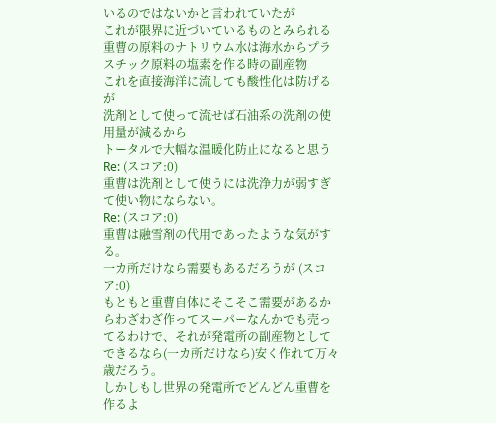いるのではないかと言われていたが
これが限界に近づいているものとみられる
重曹の原料のナトリウム水は海水からプラスチック原料の塩素を作る時の副産物
これを直接海洋に流しても酸性化は防げるが
洗剤として使って流せば石油系の洗剤の使用量が減るから
トータルで大幅な温暖化防止になると思う
Re: (スコア:0)
重曹は洗剤として使うには洗浄力が弱すぎて使い物にならない。
Re: (スコア:0)
重曹は融雪剤の代用であったような気がする。
一カ所だけなら需要もあるだろうが (スコア:0)
もともと重曹自体にそこそこ需要があるからわざわざ作ってスーパーなんかでも売ってるわけで、それが発電所の副産物としてできるなら(一カ所だけなら)安く作れて万々歳だろう。
しかしもし世界の発電所でどんどん重曹を作るよ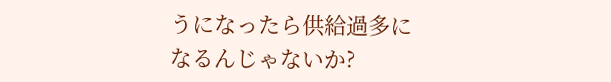うになったら供給過多になるんじゃないか?